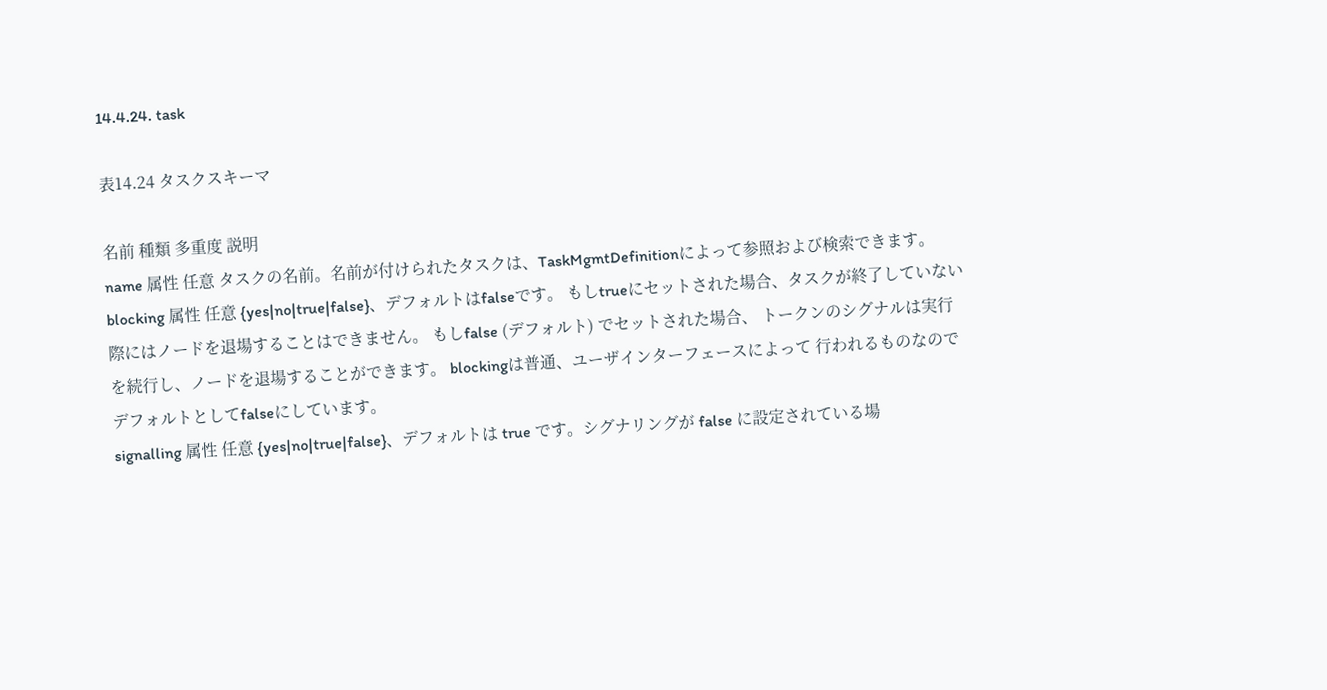14.4.24. task

表14.24 タスクスキーマ

名前 種類 多重度 説明
name 属性 任意 タスクの名前。名前が付けられたタスクは、TaskMgmtDefinitionによって参照および検索できます。
blocking 属性 任意 {yes|no|true|false}、デフォルトはfalseです。 もしtrueにセットされた場合、タスクが終了していない際にはノードを退場することはできません。 もしfalse (デフォルト) でセットされた場合、 トークンのシグナルは実行を続行し、ノードを退場することができます。 blockingは普通、ユーザインターフェースによって 行われるものなのでデフォルトとしてfalseにしています。
signalling 属性 任意 {yes|no|true|false}、デフォルトは true です。シグナリングが false に設定されている場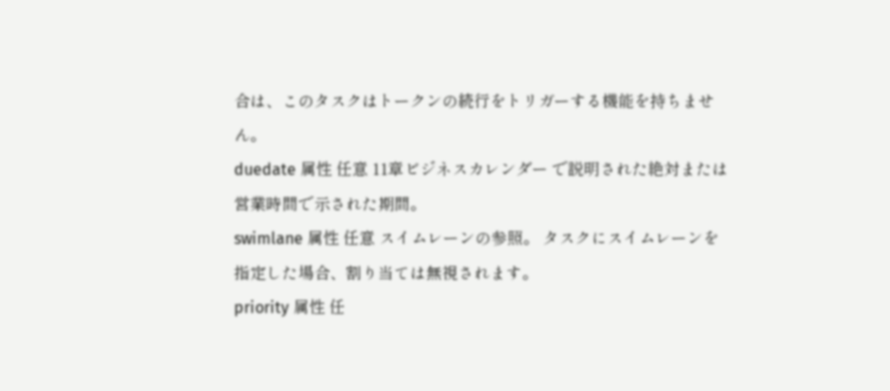合は、このタスクはトークンの続行をトリガーする機能を持ちません。
duedate 属性 任意 11章ビジネスカレンダー で説明された絶対または営業時間で示された期間。
swimlane 属性 任意 スイムレーンの参照。 タスクにスイムレーンを指定した場合、割り当ては無視されます。
priority 属性 任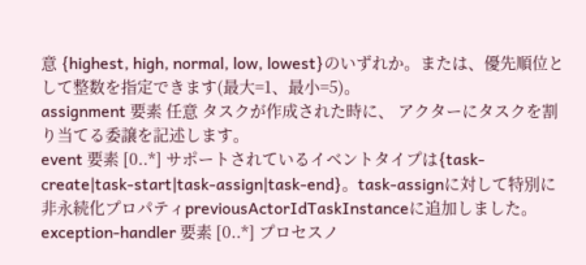意 {highest, high, normal, low, lowest}のいずれか。または、優先順位として整数を指定できます(最大=1、最小=5)。
assignment 要素 任意 タスクが作成された時に、 アクターにタスクを割り当てる委譲を記述します。
event 要素 [0..*] サポートされているイベントタイプは{task-create|task-start|task-assign|task-end}。task-assignに対して特別に非永続化プロパティpreviousActorIdTaskInstanceに追加しました。
exception-handler 要素 [0..*] プロセスノ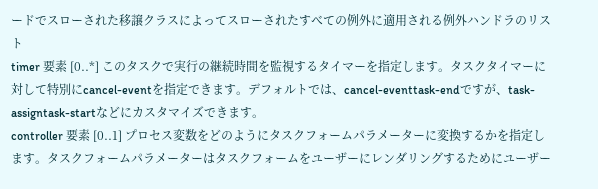ードでスローされた移譲クラスによってスローされたすべての例外に適用される例外ハンドラのリスト
timer 要素 [0..*] このタスクで実行の継続時間を監視するタイマーを指定します。タスクタイマーに対して特別にcancel-eventを指定できます。デフォルトでは、cancel-eventtask-endですが、task-assigntask-startなどにカスタマイズできます。
controller 要素 [0..1] プロセス変数をどのようにタスクフォームパラメーターに変換するかを指定します。タスクフォームパラメーターはタスクフォームをユーザーにレンダリングするためにユーザー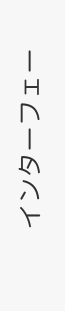インターフェー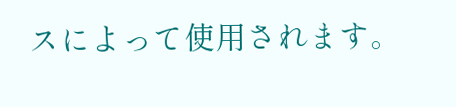スによって使用されます。